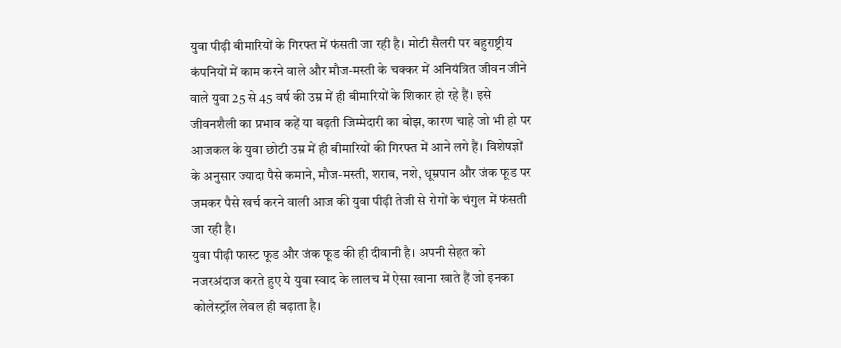युवा पीढ़ी बीमारियों के गिरफ्त में फंसती जा रही है। मोटी सैलरी पर बहुराष्ट्रीय कंपनियों में काम करने वाले और मौज-मस्ती के चक्कर में अनियंत्रित जीवन जीने वाले युवा 25 से 45 वर्ष की उम्र में ही बीमारियों के शिकार हो रहे हैं। इसे जीवनशैली का प्रभाव कहें या बढ़ती जिम्मेदारी का बोझ, कारण चाहे जो भी हो पर आजकल के युवा छोटी उम्र में ही बीमारियों की गिरफ्त में आने लगे हैं। विशेषज्ञों के अनुसार ज्यादा पैसे कमाने, मौज-मस्ती, शराब, नशे, धूम्रपान और जंक फूड पर जमकर पैसे खर्च करने वाली आज की युवा पीढ़ी तेजी से रोगों के चंगुल में फंसती जा रही है।
युवा पीढ़ी फास्ट फूड और जंक फूड की ही दीवानी है। अपनी सेहत को नजरअंदाज करते हुए ये युवा स्वाद के लालच में ऐसा खाना खाते हैं जो इनका कोलेस्ट्रॉल लेवल ही बढ़ाता है।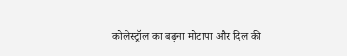कोलेस्ट्रॉल का बढ़ना मोटापा और दिल की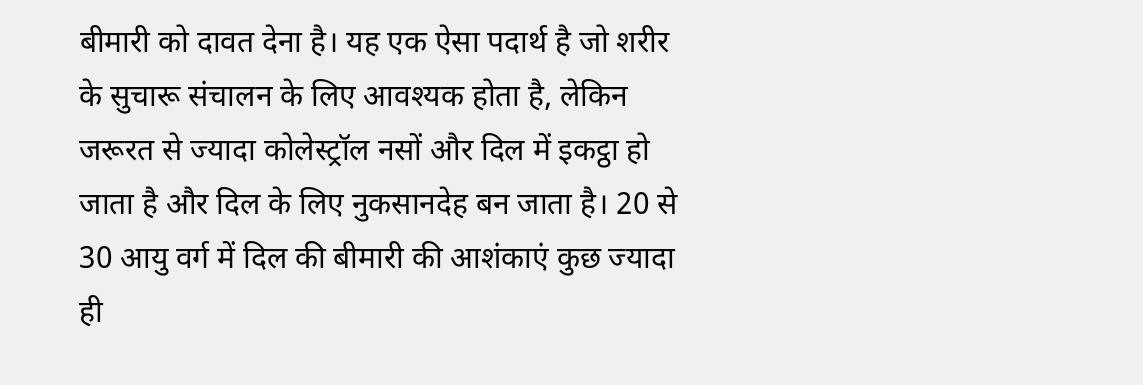बीमारी को दावत देना है। यह एक ऐसा पदार्थ है जो शरीर के सुचारू संचालन के लिए आवश्यक होता है, लेकिन जरूरत से ज्यादा कोलेस्ट्रॉल नसों और दिल में इकट्ठा हो जाता है और दिल के लिए नुकसानदेह बन जाता है। 20 से 30 आयु वर्ग में दिल की बीमारी की आशंकाएं कुछ ज्यादा ही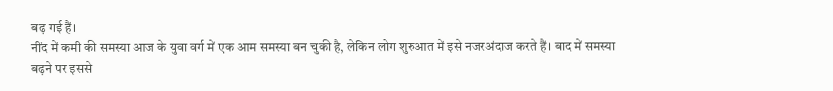बढ़ गई हैं।
नींद में कमी की समस्या आज के युवा वर्ग में एक आम समस्या बन चुकी है, लेकिन लोग शुरुआत में इसे नजरअंदाज करते हैं। बाद में समस्या बढ़ने पर इससे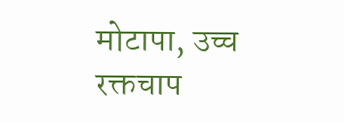मोटापा, उच्च रक्तचाप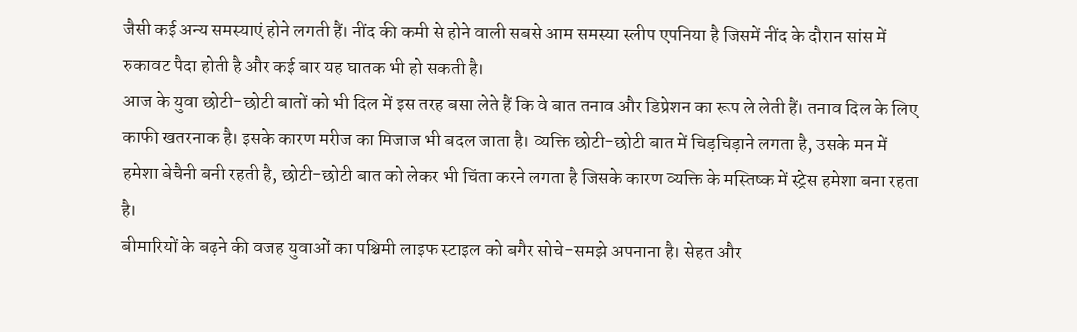जैसी कई अन्य समस्याएं होने लगती हैं। नींद की कमी से होने वाली सबसे आम समस्या स्लीप एपनिया है जिसमें नींद के दौरान सांस में रुकावट पैदा होती है और कई बार यह घातक भी हो सकती है।
आज के युवा छोटी-छोटी बातों को भी दिल में इस तरह बसा लेते हैं कि वे बात तनाव और डिप्रेशन का रूप ले लेती हैं। तनाव दिल के लिए काफी खतरनाक है। इसके कारण मरीज का मिजाज भी बदल जाता है। व्यक्ति छोटी-छोटी बात में चिड़चिड़ाने लगता है, उसके मन में हमेशा बेचैनी बनी रहती है, छोटी-छोटी बात को लेकर भी चिंता करने लगता है जिसके कारण व्यक्ति के मस्तिष्क में स्ट्रेस हमेशा बना रहता है।
बीमारियों के बढ़ने की वजह युवाओं का पश्चिमी लाइफ स्टाइल को बगैर सोचे-समझे अपनाना है। सेहत और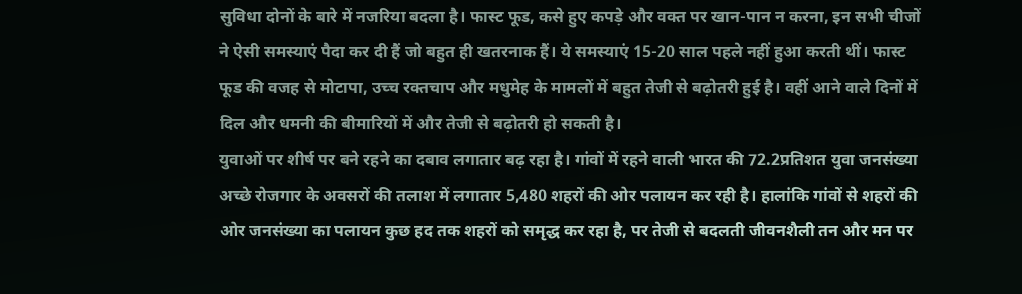सुविधा दोनों के बारे में नजरिया बदला है। फास्ट फूड, कसे हुए कपड़े और वक्त पर खान-पान न करना, इन सभी चीजों ने ऐसी समस्याएं पैदा कर दी हैं जो बहुत ही खतरनाक हैं। ये समस्याएं 15-20 साल पहले नहीं हुआ करती थीं। फास्ट फूड की वजह से मोटापा, उच्च रक्तचाप और मधुमेह के मामलों में बहुत तेजी से बढ़ोतरी हुई है। वहीं आने वाले दिनों में दिल और धमनी की बीमारियों में और तेजी से बढ़ोतरी हो सकती है।
युवाओं पर शीर्ष पर बने रहने का दबाव लगातार बढ़ रहा है। गांवों में रहने वाली भारत की 72.2प्रतिशत युवा जनसंख्या अच्छे रोजगार के अवसरों की तलाश में लगातार 5,480 शहरों की ओर पलायन कर रही है। हालांकि गांवों से शहरों की ओर जनसंख्या का पलायन कुछ हद तक शहरों को समृद्ध कर रहा है, पर तेजी से बदलती जीवनशैली तन और मन पर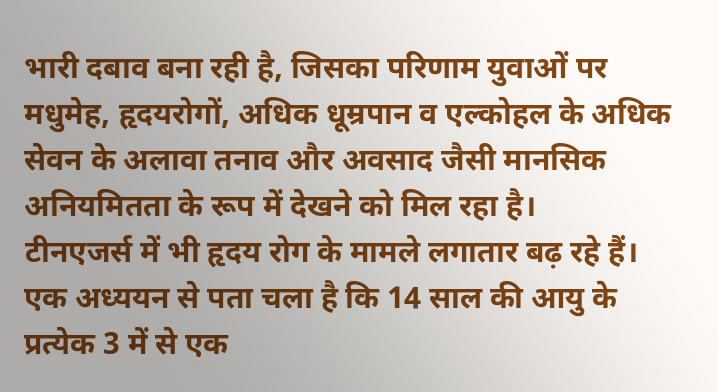भारी दबाव बना रही है, जिसका परिणाम युवाओं पर मधुमेह, हृदयरोगों, अधिक धूम्रपान व एल्कोहल के अधिक सेवन के अलावा तनाव और अवसाद जैसी मानसिक अनियमितता के रूप में देखने को मिल रहा है।
टीनएजर्स में भी हृदय रोग के मामले लगातार बढ़ रहे हैं। एक अध्ययन से पता चला है कि 14 साल की आयु के प्रत्येक 3 में से एक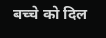बच्चे को दिल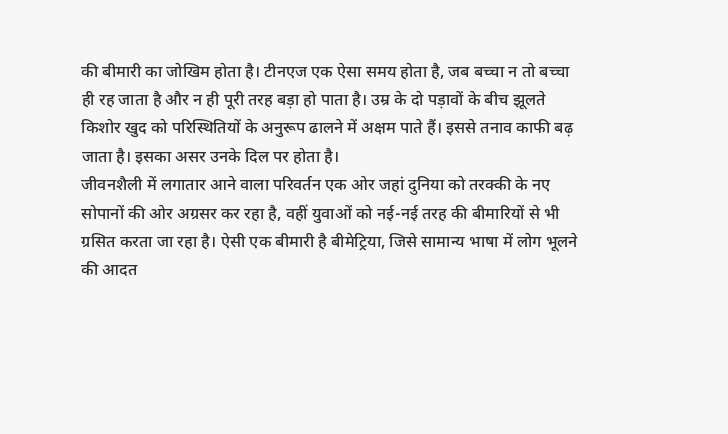की बीमारी का जोखिम होता है। टीनएज एक ऐसा समय होता है, जब बच्चा न तो बच्चा ही रह जाता है और न ही पूरी तरह बड़ा हो पाता है। उम्र के दो पड़ावों के बीच झूलते किशोर खुद को परिस्थितियों के अनुरूप ढालने में अक्षम पाते हैं। इससे तनाव काफी बढ़ जाता है। इसका असर उनके दिल पर होता है।
जीवनशैली में लगातार आने वाला परिवर्तन एक ओर जहां दुनिया को तरक्की के नए सोपानों की ओर अग्रसर कर रहा है, वहीं युवाओं को नई-नई तरह की बीमारियों से भी ग्रसित करता जा रहा है। ऐसी एक बीमारी है बीमेट्रिया, जिसे सामान्य भाषा में लोग भूलने की आदत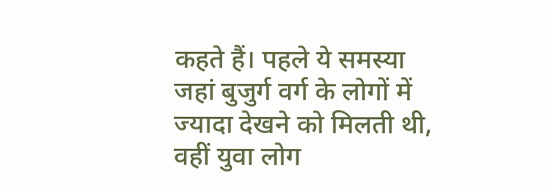कहते हैं। पहले ये समस्या जहां बुजुर्ग वर्ग के लोगों में ज्यादा देखने को मिलती थी, वहीं युवा लोग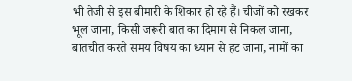भी तेजी से इस बीमारी के शिकार हो रहे हैं। चीजों को रखकर भूल जाना, किसी जरूरी बात का दिमाग से निकल जाना, बातचीत करते समय विषय का ध्यान से हट जाना, नामों का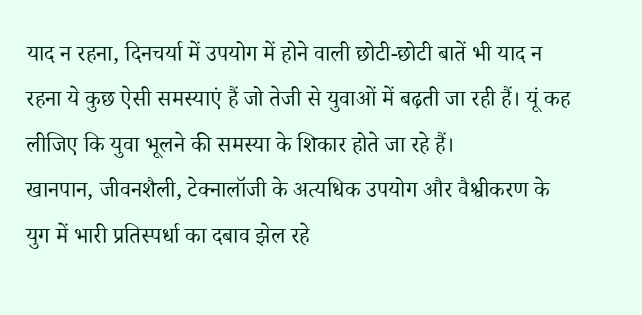याद न रहना, दिनचर्या में उपयोग में होने वाली छोटी-छोटी बातें भी याद न रहना ये कुछ ऐसी समस्याएं हैं जो तेजी से युवाओं में बढ़ती जा रही हैं। यूं कह लीजिए कि युवा भूलने की समस्या के शिकार होते जा रहे हैं।
खानपान, जीवनशैली, टेक्नालॉजी के अत्यधिक उपयोग और वैश्वीकरण के युग में भारी प्रतिस्पर्धा का दबाव झेल रहे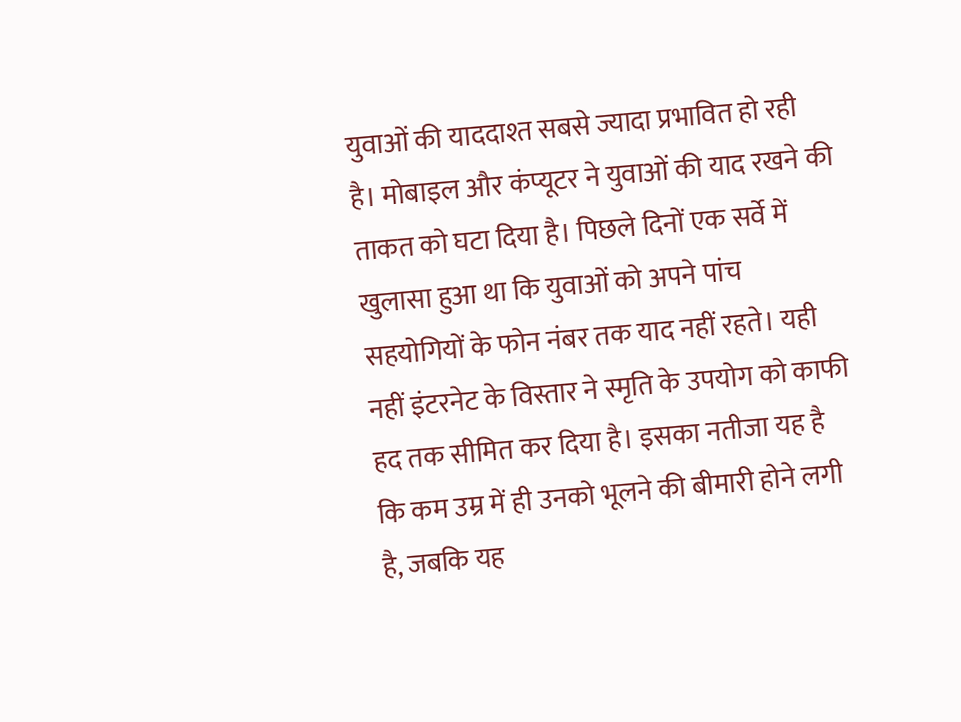युवाओं की याददाश्त सबसे ज्यादा प्रभावित हो रही है। मोबाइल और कंप्यूटर ने युवाओं की याद रखने की ताकत को घटा दिया है। पिछले दिनों एक सर्वे में खुलासा हुआ था कि युवाओं को अपने पांच सहयोगियों के फोन नंबर तक याद नहीं रहते। यही नहीं इंटरनेट के विस्तार ने स्मृति के उपयोग को काफी हद तक सीमित कर दिया है। इसका नतीजा यह है कि कम उम्र में ही उनको भूलने की बीमारी होने लगी है, जबकि यह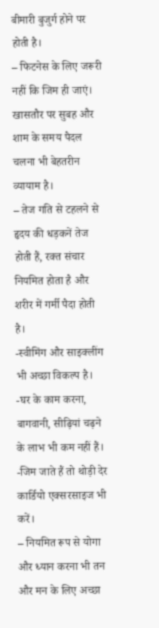बीमारी बुजुर्ग होने पर होती है।
– फिटनेस के लिए जरूरी नहीं कि जिम ही जाएं। खासतौर पर सुबह और शाम के समय पैदल चलना भी बेहतरीन व्यायाम है।
– तेज गति से टहलने से हृदय की धड़कनें तेज होती हैं, रक्त संचार नियमित होता है और शरीर में गर्मी पैदा होती है।
-स्वीमिंग और साइक्लींग भी अच्छा विकल्प है। -घर के काम करना, बागवानी, सीढ़ियां चढ़ने के लाभ भी कम नहीं हैं।
-जिम जाते हैं तो थोड़ी देर कार्डियो एक्सरसाइज भी करें।
– नियमित रूप से योगा और ध्यान करना भी तन और मन के लिए अच्छा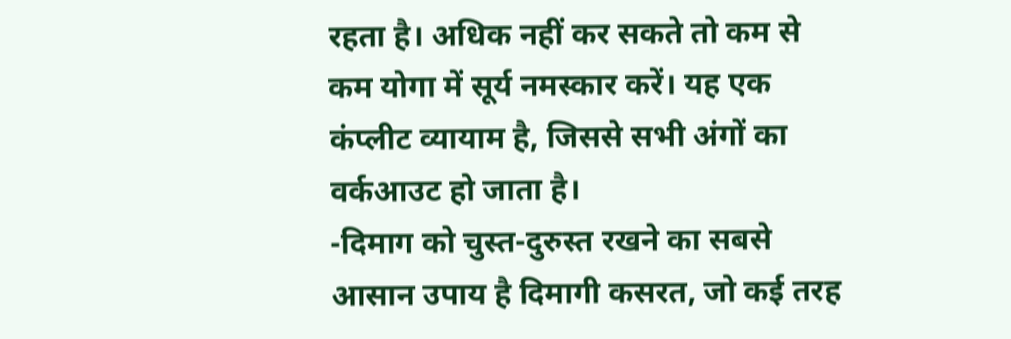रहता है। अधिक नहीं कर सकते तो कम से कम योगा में सूर्य नमस्कार करें। यह एक कंप्लीट व्यायाम है, जिससे सभी अंगों का वर्कआउट हो जाता है।
-दिमाग को चुस्त-दुरुस्त रखने का सबसे आसान उपाय है दिमागी कसरत, जो कई तरह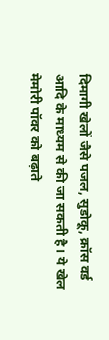दिमागी खेलों जैसे पजल, सुडोकू, क्रॉस वर्ड आदि के माध्यम से की जा सकती है। ये खेल मेमोरी पॉवर को बढ़ाते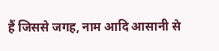हैं जिससे जगह, नाम आदि आसानी से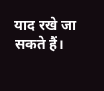याद रखे जा सकते हैं।